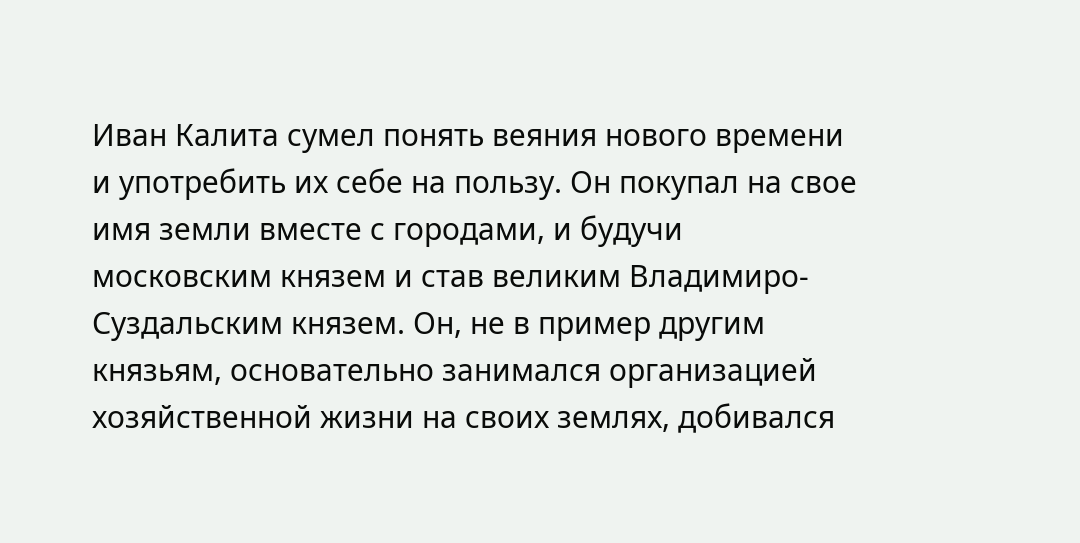Иван Калита сумел понять веяния нового времени и употребить их себе на пользу. Он покупал на свое имя земли вместе с городами, и будучи московским князем и став великим Владимиро-Суздальским князем. Он, не в пример другим князьям, основательно занимался организацией хозяйственной жизни на своих землях, добивался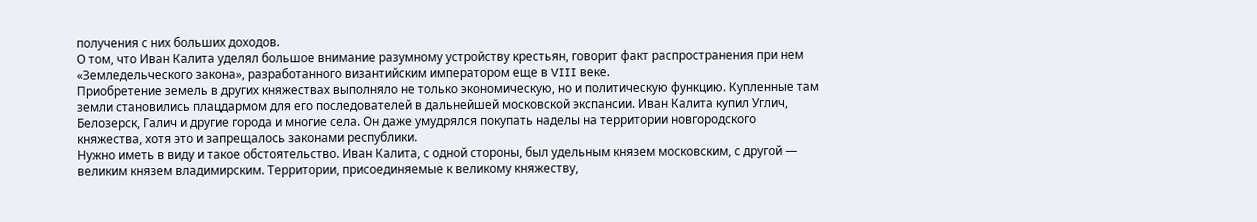получения с них больших доходов.
О том, что Иван Калита уделял большое внимание разумному устройству крестьян, говорит факт распространения при нем «Земледельческого закона», разработанного византийским императором еще в VIII веке.
Приобретение земель в других княжествах выполняло не только экономическую, но и политическую функцию. Купленные там земли становились плацдармом для его последователей в дальнейшей московской экспансии. Иван Калита купил Углич, Белозерск, Галич и другие города и многие села. Он даже умудрялся покупать наделы на территории новгородского княжества, хотя это и запрещалось законами республики.
Нужно иметь в виду и такое обстоятельство. Иван Калита, с одной стороны, был удельным князем московским, с другой — великим князем владимирским. Территории, присоединяемые к великому княжеству,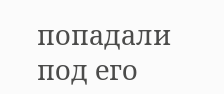попадали под его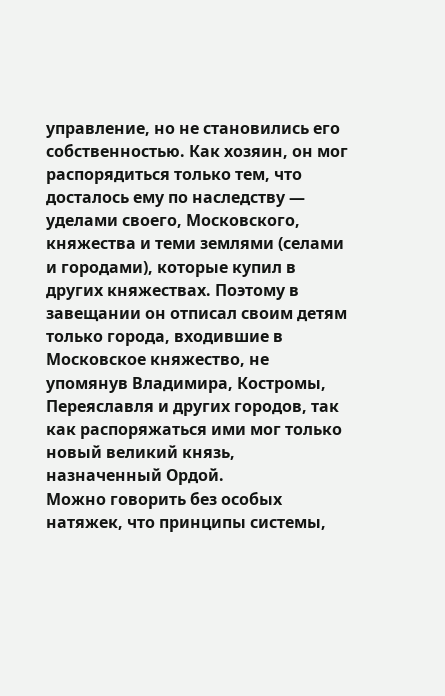управление, но не становились его собственностью. Как хозяин, он мог распорядиться только тем, что досталось ему по наследству — уделами своего, Московского, княжества и теми землями (селами и городами), которые купил в других княжествах. Поэтому в завещании он отписал своим детям только города, входившие в Московское княжество, не упомянув Владимира, Костромы, Переяславля и других городов, так как распоряжаться ими мог только новый великий князь, назначенный Ордой.
Можно говорить без особых натяжек, что принципы системы,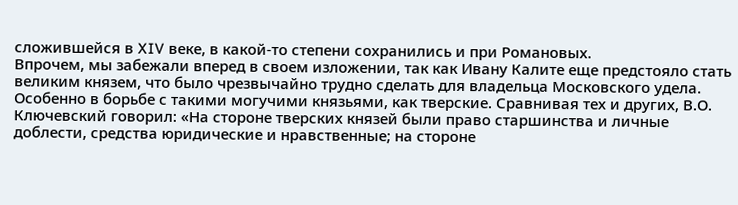сложившейся в XIV веке, в какой-то степени сохранились и при Романовых.
Впрочем, мы забежали вперед в своем изложении, так как Ивану Калите еще предстояло стать великим князем, что было чрезвычайно трудно сделать для владельца Московского удела. Особенно в борьбе с такими могучими князьями, как тверские. Сравнивая тех и других, В.О. Ключевский говорил: «На стороне тверских князей были право старшинства и личные доблести, средства юридические и нравственные; на стороне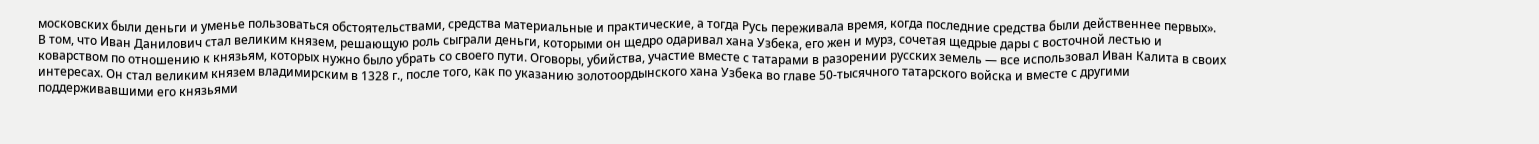московских были деньги и уменье пользоваться обстоятельствами, средства материальные и практические, а тогда Русь переживала время, когда последние средства были действеннее первых».
В том, что Иван Данилович стал великим князем, решающую роль сыграли деньги, которыми он щедро одаривал хана Узбека, его жен и мурз, сочетая щедрые дары с восточной лестью и коварством по отношению к князьям, которых нужно было убрать со своего пути. Оговоры, убийства, участие вместе с татарами в разорении русских земель — все использовал Иван Калита в своих интересах. Он стал великим князем владимирским в 1328 г., после того, как по указанию золотоордынского хана Узбека во главе 50-тысячного татарского войска и вместе с другими поддерживавшими его князьями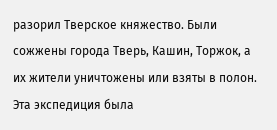разорил Тверское княжество. Были сожжены города Тверь, Кашин, Торжок, а их жители уничтожены или взяты в полон. Эта экспедиция была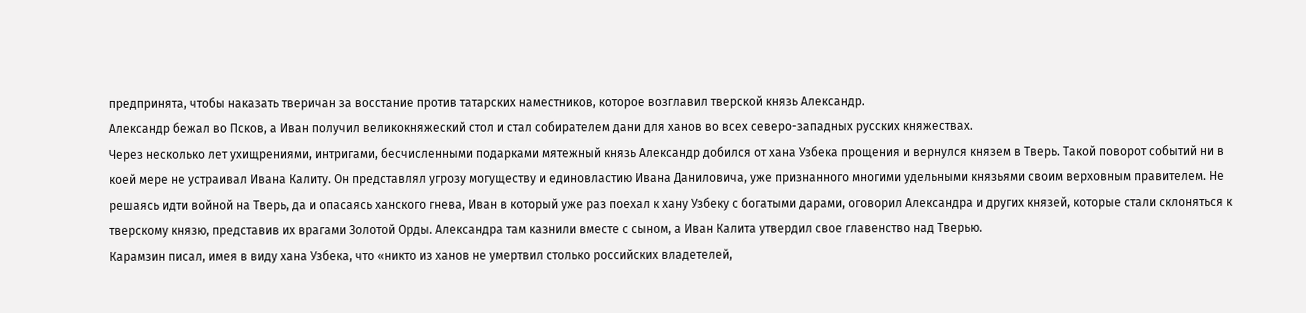предпринята, чтобы наказать тверичан за восстание против татарских наместников, которое возглавил тверской князь Александр.
Александр бежал во Псков, а Иван получил великокняжеский стол и стал собирателем дани для ханов во всех северо-западных русских княжествах.
Через несколько лет ухищрениями, интригами, бесчисленными подарками мятежный князь Александр добился от хана Узбека прощения и вернулся князем в Тверь. Такой поворот событий ни в коей мере не устраивал Ивана Калиту. Он представлял угрозу могуществу и единовластию Ивана Даниловича, уже признанного многими удельными князьями своим верховным правителем. Не решаясь идти войной на Тверь, да и опасаясь ханского гнева, Иван в который уже раз поехал к хану Узбеку с богатыми дарами, оговорил Александра и других князей, которые стали склоняться к тверскому князю, представив их врагами Золотой Орды. Александра там казнили вместе с сыном, а Иван Калита утвердил свое главенство над Тверью.
Карамзин писал, имея в виду хана Узбека, что «никто из ханов не умертвил столько российских владетелей,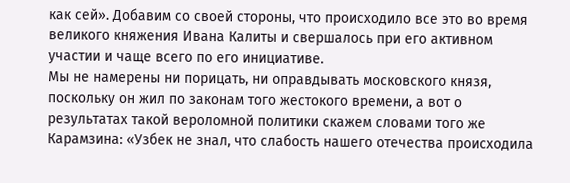как сей». Добавим со своей стороны, что происходило все это во время великого княжения Ивана Калиты и свершалось при его активном участии и чаще всего по его инициативе.
Мы не намерены ни порицать, ни оправдывать московского князя, поскольку он жил по законам того жестокого времени, а вот о результатах такой вероломной политики скажем словами того же Карамзина: «Узбек не знал, что слабость нашего отечества происходила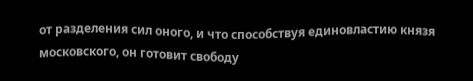от разделения сил оного, и что способствуя единовластию князя московского, он готовит свободу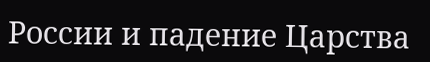России и падение Царства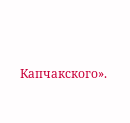Капчакского».